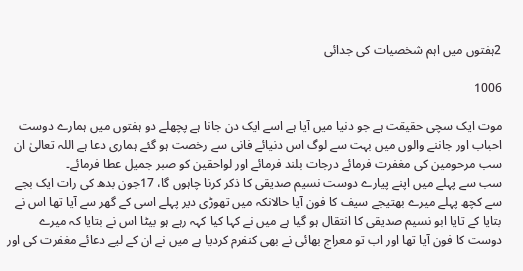2ہفتوں میں اہم شخصیات کی جدائی

1006

موت ایک سچی حقیقت ہے جو دنیا میں آیا ہے اسے ایک دن جانا ہے پچھلے دو ہفتوں میں ہمارے دوست احباب اور جاننے والوں میں بہت سے لوگ اس دنیائے فانی سے رخصت ہو گئے ہماری دعا ہے اللہ تعالیٰ ان سب مرحومین کی مغفرت فرمائے درجات بلند فرمائے اور لواحقین کو صبر جمیل عطا فرمائے۔
سب سے پہلے میں اپنے پیارے دوست نسیم صدیقی کا ذکر کرنا چاہوں گا، 17جون بدھ کی رات ایک بجے سے کچھ پہلے میرے بھتیجے سیف کا فون آیا حالانکہ میں تھوڑی دیر پہلے اسی کے گھر سے آیا تھا اس نے بتایا کے تایا ابو نسیم صدیقی کا انتقال ہو گیا ہے میں نے کہا کیا کہہ رہے ہو بیٹا اس نے بتایا کہ میرے دوست کا فون آیا تھا اور اب تو معراج بھائی نے بھی کنفرم کردیا ہے میں نے ان کے لیے دعائے مغفرت کی اور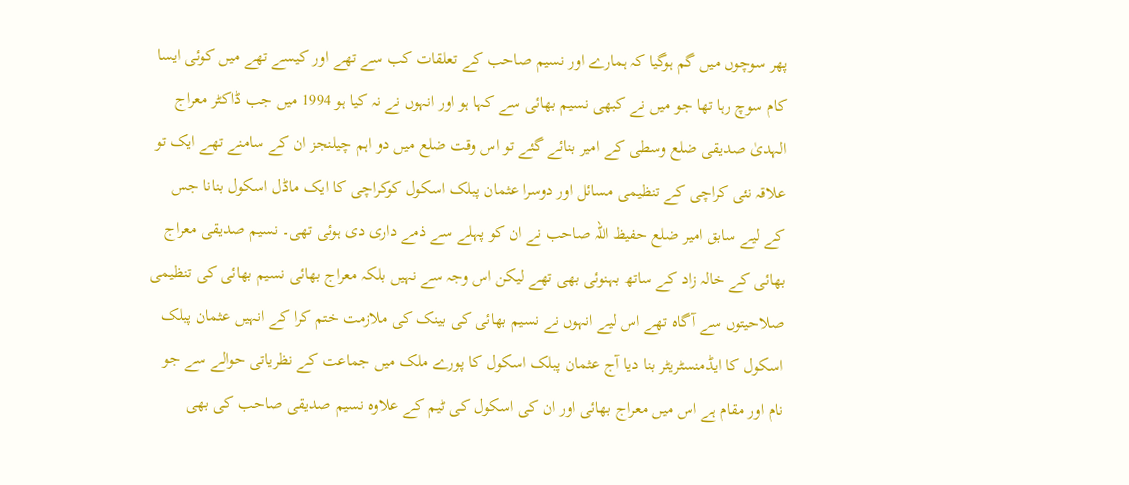پھر سوچوں میں گم ہوگیا کہ ہمارے اور نسیم صاحب کے تعلقات کب سے تھے اور کیسے تھے میں کوئی ایسا کام سوچ رہا تھا جو میں نے کبھی نسیم بھائی سے کہا ہو اور انہوں نے نہ کیا ہو 1994 میں جب ڈاکٹر معراج الہدیٰ صدیقی ضلع وسطی کے امیر بنائے گئے تو اس وقت ضلع میں دو اہم چیلنجز ان کے سامنے تھے ایک تو علاقہ نئی کراچی کے تنظیمی مسائل اور دوسرا عثمان پبلک اسکول کوکراچی کا ایک ماڈل اسکول بنانا جس کے لیے سابق امیر ضلع حفیظ اللہ صاحب نے ان کو پہلے سے ذمے داری دی ہوئی تھی۔ نسیم صدیقی معراج بھائی کے خالہ زاد کے ساتھ بہنوئی بھی تھے لیکن اس وجہ سے نہیں بلکہ معراج بھائی نسیم بھائی کی تنظیمی صلاحیتوں سے آگاہ تھے اس لیے انہوں نے نسیم بھائی کی بینک کی ملازمت ختم کرا کے انہیں عثمان پبلک اسکول کا ایڈمنسٹریٹر بنا دیا آج عثمان پبلک اسکول کا پورے ملک میں جماعت کے نظریاتی حوالے سے جو نام اور مقام ہے اس میں معراج بھائی اور ان کی اسکول کی ٹیم کے علاوہ نسیم صدیقی صاحب کی بھی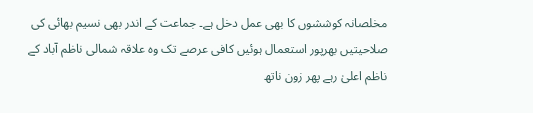مخلصانہ کوششوں کا بھی عمل دخل ہے۔ جماعت کے اندر بھی نسیم بھائی کی صلاحیتیں بھرپور استعمال ہوئیں کافی عرصے تک وہ علاقہ شمالی ناظم آباد کے ناظم اعلیٰ رہے پھر زون ناتھ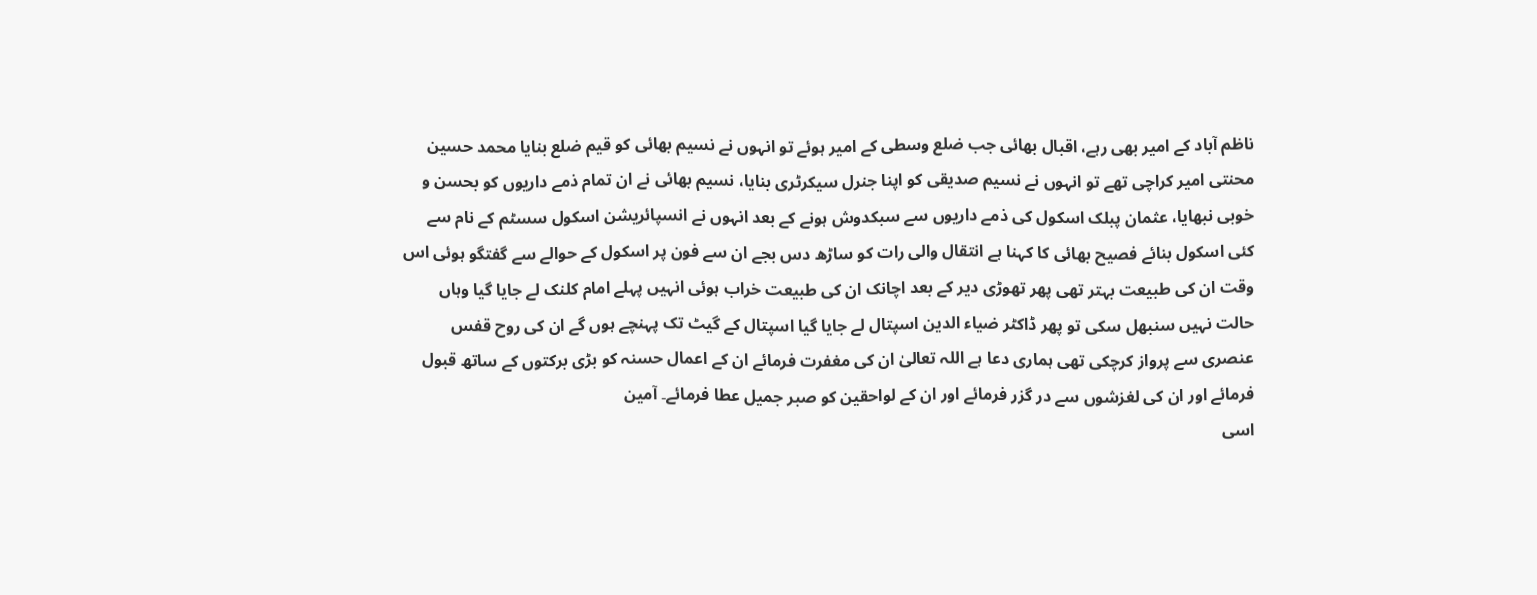ناظم آباد کے امیر بھی رہے، اقبال بھائی جب ضلع وسطی کے امیر ہوئے تو انہوں نے نسیم بھائی کو قیم ضلع بنایا محمد حسین محنتی امیر کراچی تھے تو انہوں نے نسیم صدیقی کو اپنا جنرل سیکرٹری بنایا، نسیم بھائی نے ان تمام ذمے داریوں کو بحسن و خوبی نبھایا، عثمان پبلک اسکول کی ذمے داریوں سے سبکدوش ہونے کے بعد انہوں نے انسپائریشن اسکول سسٹم کے نام سے کئی اسکول بنائے فصیح بھائی کا کہنا ہے انتقال والی رات کو ساڑھ دس بجے ان سے فون پر اسکول کے حوالے سے گفتگو ہوئی اس وقت ان کی طبیعت بہتر تھی پھر تھوڑی دیر کے بعد اچانک ان کی طبیعت خراب ہوئی انہیں پہلے امام کلنک لے جایا گیا وہاں حالت نہیں سنبھل سکی تو پھر ڈاکٹر ضیاء الدین اسپتال لے جایا گیا اسپتال کے گیٹ تک پہنچے ہوں گے ان کی روح قفس عنصری سے پرواز کرچکی تھی ہماری دعا ہے اللہ تعالیٰ ان کی مغفرت فرمائے ان کے اعمال حسنہ کو بڑی برکتوں کے ساتھ قبول فرمائے اور ان کی لغزشوں سے در گزر فرمائے اور ان کے لواحقین کو صبر جمیل عطا فرمائے۔ آمین
اسی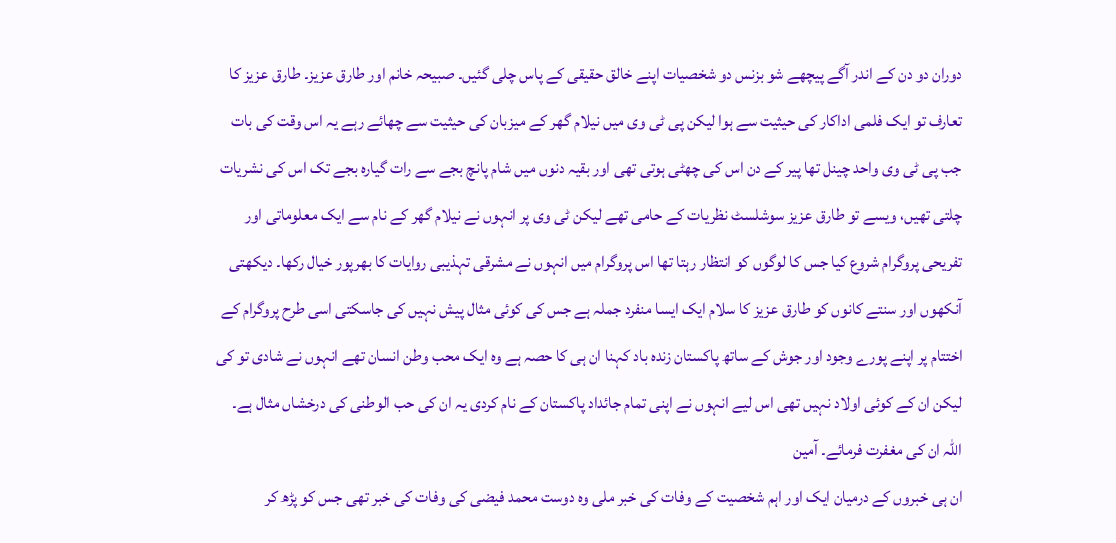دوران دو دن کے اندر آگے پیچھے شو بزنس دو شخصیات اپنے خالق حقیقی کے پاس چلی گئیں۔ صبیحہ خانم اور طارق عزیز۔ طارق عزیز کا تعارف تو ایک فلمی اداکار کی حیثیت سے ہوا لیکن پی ٹی وی میں نیلام گھر کے میزبان کی حیثیت سے چھائے رہے یہ اس وقت کی بات جب پی ٹی وی واحد چینل تھا پیر کے دن اس کی چھٹی ہوتی تھی اور بقیہ دنوں میں شام پانچ بجے سے رات گیارہ بجے تک اس کی نشریات چلتی تھیں، ویسے تو طارق عزیز سوشلسٹ نظریات کے حامی تھے لیکن ٹی وی پر انہوں نے نیلام گھر کے نام سے ایک معلوماتی اور تفریحی پروگرام شروع کیا جس کا لوگوں کو انتظار رہتا تھا اس پروگرام میں انہوں نے مشرقی تہذیبی روایات کا بھرپور خیال رکھا۔ دیکھتی آنکھوں اور سنتے کانوں کو طارق عزیز کا سلام ایک ایسا منفرد جملہ ہے جس کی کوئی مثال پیش نہیں کی جاسکتی اسی طرح پروگرام کے اختتام پر اپنے پورے وجود اور جوش کے ساتھ پاکستان زندہ باد کہنا ان ہی کا حصہ ہے وہ ایک محب وطن انسان تھے انہوں نے شادی تو کی لیکن ان کے کوئی اولاد نہیں تھی اس لیے انہوں نے اپنی تمام جائداد پاکستان کے نام کردی یہ ان کی حب الوطنی کی درخشاں مثال ہے۔ اللہ ان کی مغفرت فرمائے۔ آمین
ان ہی خبروں کے درمیان ایک اور اہم شخصیت کے وفات کی خبر ملی وہ دوست محمد فیضی کی وفات کی خبر تھی جس کو پڑھ کر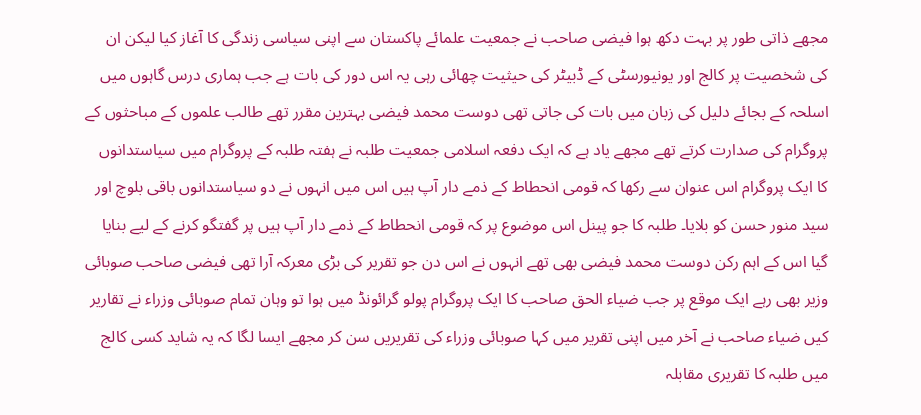مجھے ذاتی طور پر بہت دکھ ہوا فیضی صاحب نے جمعیت علمائے پاکستان سے اپنی سیاسی زندگی کا آغاز کیا لیکن ان کی شخصیت پر کالج اور یونیورسٹی کے ڈبیٹر کی حیثیت چھائی رہی یہ اس دور کی بات ہے جب ہماری درس گاہوں میں اسلحہ کے بجائے دلیل کی زبان میں بات کی جاتی تھی دوست محمد فیضی بہترین مقرر تھے طالب علموں کے مباحثوں کے پروگرام کی صدارت کرتے تھے مجھے یاد ہے کہ ایک دفعہ اسلامی جمعیت طلبہ نے ہفتہ طلبہ کے پروگرام میں سیاستدانوں کا ایک پروگرام اس عنوان سے رکھا کہ قومی انحطاط کے ذمے دار آپ ہیں اس میں انہوں نے دو سیاستدانوں باقی بلوچ اور سید منور حسن کو بلایا۔ طلبہ کا جو پینل اس موضوع پر کہ قومی انحطاط کے ذمے دار آپ ہیں پر گفتگو کرنے کے لیے بنایا گیا اس کے اہم رکن دوست محمد فیضی بھی تھے انہوں نے اس دن جو تقریر کی بڑی معرکہ آرا تھی فیضی صاحب صوبائی وزیر بھی رہے ایک موقع پر جب ضیاء الحق صاحب کا ایک پروگرام پولو گرائونڈ میں ہوا تو وہان تمام صوبائی وزراء نے تقاریر کیں ضیاء صاحب نے آخر میں اپنی تقریر میں کہا صوبائی وزراء کی تقریریں سن کر مجھے ایسا لگا کہ یہ شاید کسی کالج میں طلبہ کا تقریری مقابلہ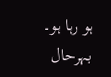ہو رہا ہو۔ بہرحال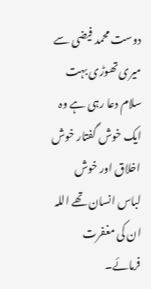دوست محمد فیضی سے میری تھوڑی بہت سلام دعا رہی ہے وہ ایک خوش گفتار خوش اخلاق اور خوش لباس انسان تھے اللہ ان کی مغفرت فرمائے۔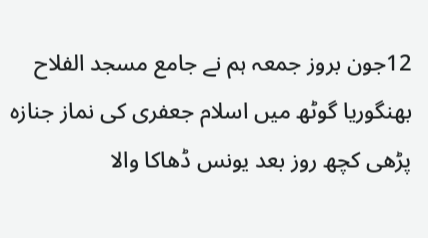12جون بروز جمعہ ہم نے جامع مسجد الفلاح بھنگوریا گوٹھ میں اسلام جعفری کی نماز جنازہ پڑھی کچھ روز بعد یونس ڈھاکا والا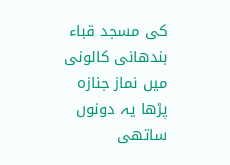کی مسجد قباء بندھانی کالونی میں نماز جنازہ پڑھا یہ دونوں ساتھی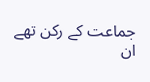جماعت کے رکن تھے ان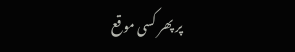پر پھر کسی موقع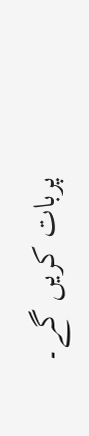پربات کریں گے۔